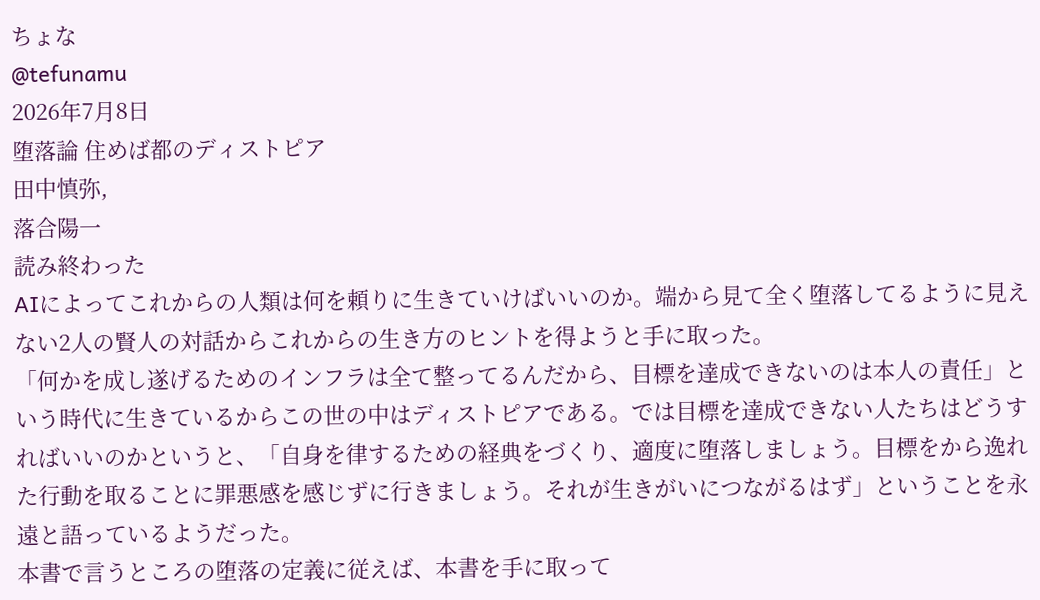ちょな
@tefunamu
2026年7月8日
堕落論 住めば都のディストピア
田中慎弥,
落合陽一
読み終わった
AIによってこれからの人類は何を頼りに生きていけばいいのか。端から見て全く堕落してるように見えない2人の賢人の対話からこれからの生き方のヒントを得ようと手に取った。
「何かを成し遂げるためのインフラは全て整ってるんだから、目標を達成できないのは本人の責任」という時代に生きているからこの世の中はディストピアである。では目標を達成できない人たちはどうすればいいのかというと、「自身を律するための経典をづくり、適度に堕落しましょう。目標をから逸れた行動を取ることに罪悪感を感じずに行きましょう。それが生きがいにつながるはず」ということを永遠と語っているようだった。
本書で言うところの堕落の定義に従えば、本書を手に取って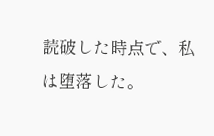読破した時点で、私は堕落した。